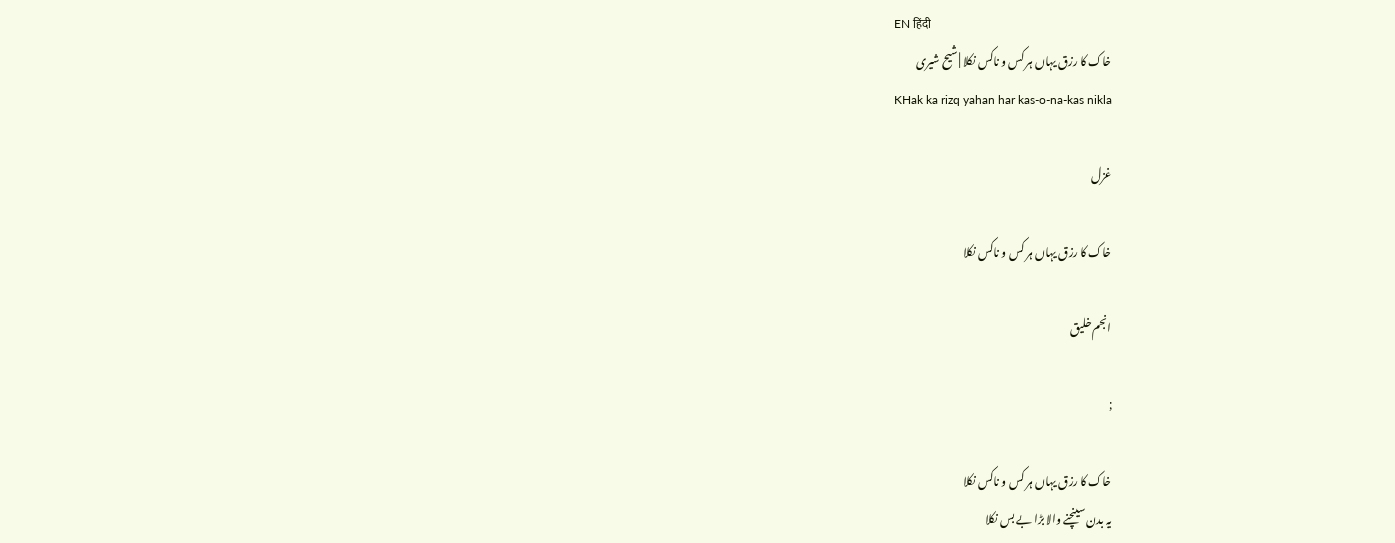EN हिंदी
خاک کا رزق یہاں ہر کس و ناکس نکلا | شیح شیری
KHak ka rizq yahan har kas-o-na-kas nikla

غزل

خاک کا رزق یہاں ہر کس و ناکس نکلا

انجم خلیق

;

خاک کا رزق یہاں ہر کس و ناکس نکلا
یہ بدن سینچنے والا بڑا بے بس نکلا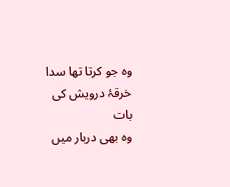وہ جو کرتا تھا سدا خرقۂ درویش کی بات
وہ بھی دربار میں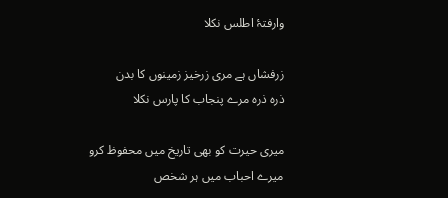وارفتۂ اطلس نکلا

زرفشاں ہے مری زرخیز زمینوں کا بدن
ذرہ ذرہ مرے پنجاب کا پارس نکلا

میری حیرت کو بھی تاریخ میں محفوظ کرو
میرے احباب میں ہر شخص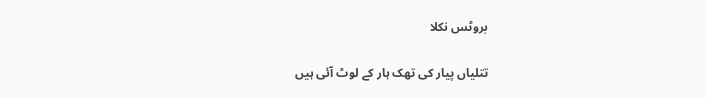بروٹس نکلا

تتلیاں پیار کی تھک ہار کے لوٹ آئی ہیں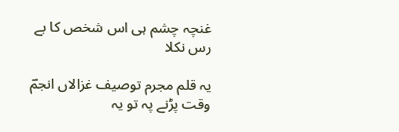غنچہ چشم ہی اس شخص کا بے رس نکلا

یہ قلم مجرم توصیف غزالاں انجمؔ
وقت پڑنے پہ تو یہ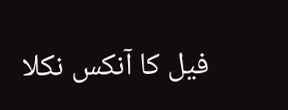فیل کا آنکس نکلا